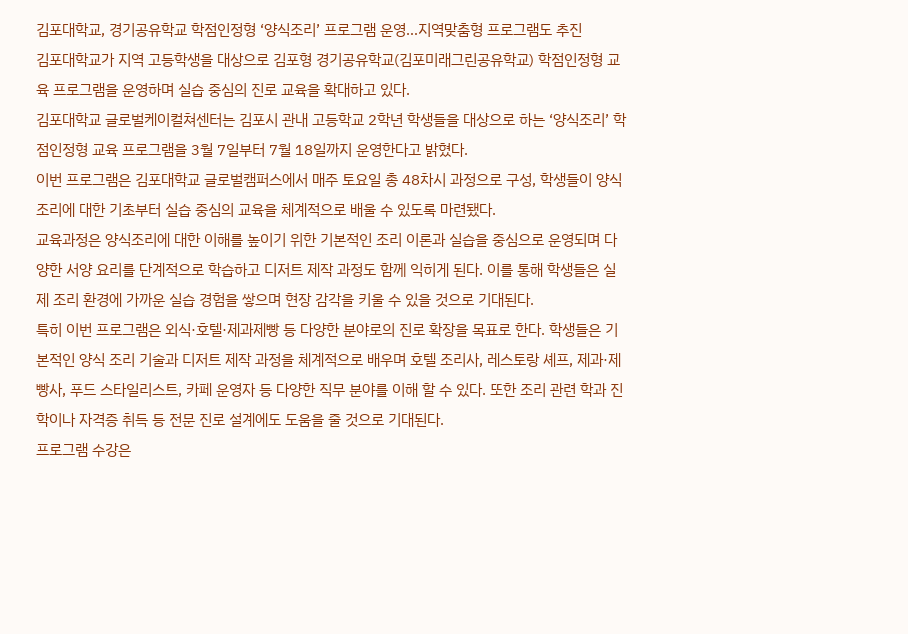김포대학교, 경기공유학교 학점인정형 ‘양식조리’ 프로그램 운영…지역맞춤형 프로그램도 추진
김포대학교가 지역 고등학생을 대상으로 김포형 경기공유학교(김포미래그린공유학교) 학점인정형 교육 프로그램을 운영하며 실습 중심의 진로 교육을 확대하고 있다.
김포대학교 글로벌케이컬쳐센터는 김포시 관내 고등학교 2학년 학생들을 대상으로 하는 ‘양식조리’ 학점인정형 교육 프로그램을 3월 7일부터 7월 18일까지 운영한다고 밝혔다.
이번 프로그램은 김포대학교 글로벌캠퍼스에서 매주 토요일 총 48차시 과정으로 구성, 학생들이 양식 조리에 대한 기초부터 실습 중심의 교육을 체계적으로 배울 수 있도록 마련됐다.
교육과정은 양식조리에 대한 이해를 높이기 위한 기본적인 조리 이론과 실습을 중심으로 운영되며 다양한 서양 요리를 단계적으로 학습하고 디저트 제작 과정도 함께 익히게 된다. 이를 통해 학생들은 실제 조리 환경에 가까운 실습 경험을 쌓으며 현장 감각을 키울 수 있을 것으로 기대된다.
특히 이번 프로그램은 외식·호텔·제과제빵 등 다양한 분야로의 진로 확장을 목표로 한다. 학생들은 기본적인 양식 조리 기술과 디저트 제작 과정을 체계적으로 배우며 호텔 조리사, 레스토랑 셰프, 제과·제빵사, 푸드 스타일리스트, 카페 운영자 등 다양한 직무 분야를 이해 할 수 있다. 또한 조리 관련 학과 진학이나 자격증 취득 등 전문 진로 설계에도 도움을 줄 것으로 기대된다.
프로그램 수강은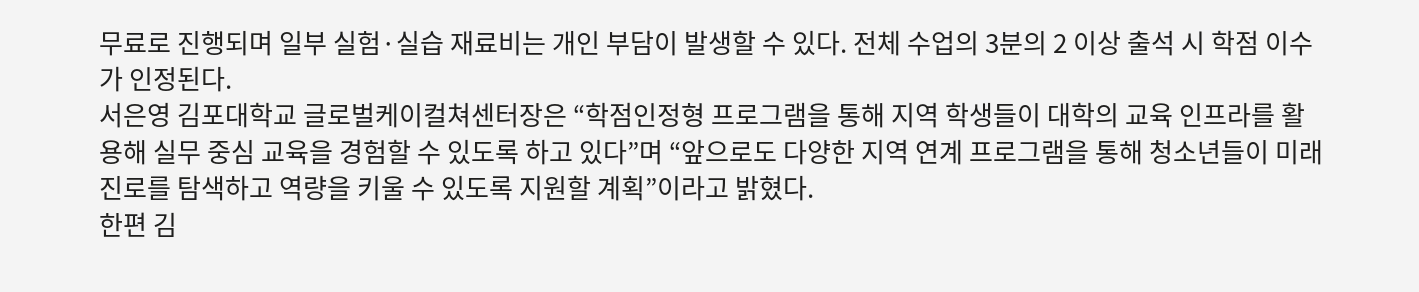무료로 진행되며 일부 실험·실습 재료비는 개인 부담이 발생할 수 있다. 전체 수업의 3분의 2 이상 출석 시 학점 이수가 인정된다.
서은영 김포대학교 글로벌케이컬쳐센터장은 “학점인정형 프로그램을 통해 지역 학생들이 대학의 교육 인프라를 활용해 실무 중심 교육을 경험할 수 있도록 하고 있다”며 “앞으로도 다양한 지역 연계 프로그램을 통해 청소년들이 미래 진로를 탐색하고 역량을 키울 수 있도록 지원할 계획”이라고 밝혔다.
한편 김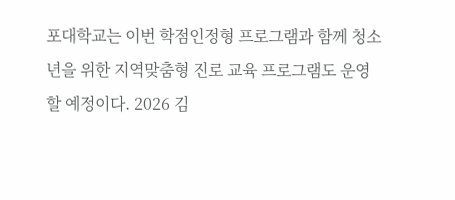포대학교는 이번 학점인정형 프로그램과 함께 청소년을 위한 지역맞춤형 진로 교육 프로그램도 운영할 예정이다. 2026 김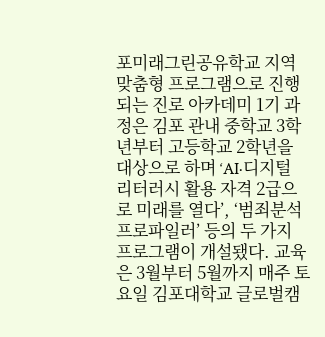포미래그린공유학교 지역맞춤형 프로그램으로 진행되는 진로 아카데미 1기 과정은 김포 관내 중학교 3학년부터 고등학교 2학년을 대상으로 하며 ‘AI·디지털 리터러시 활용 자격 2급으로 미래를 열다’, ‘범죄분석 프로파일러’ 등의 두 가지 프로그램이 개설됐다. 교육은 3월부터 5월까지 매주 토요일 김포대학교 글로벌캠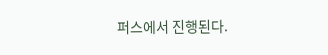퍼스에서 진행된다.